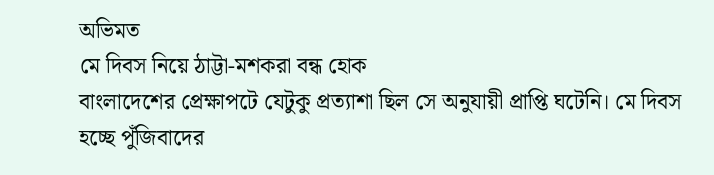অভিমত
মে দিবস নিয়ে ঠাট্টা-মশকরা বন্ধ হোক
বাংলাদেশের প্রেক্ষাপটে যেটুকু প্রত্যাশা ছিল সে অনুযায়ী প্রাপ্তি ঘটেনি। মে দিবস হচ্ছে পুঁজিবাদের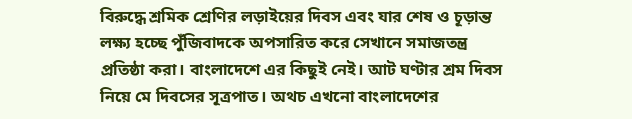বিরুদ্ধে শ্রমিক শ্রেণির লড়াইয়ের দিবস এবং যার শেষ ও চূড়ান্ত লক্ষ্য হচ্ছে পুঁজিবাদকে অপসারিত করে সেখানে সমাজতন্ত্র প্রতিষ্ঠা করা। বাংলাদেশে এর কিছুই নেই। আট ঘণ্টার শ্রম দিবস নিয়ে মে দিবসের সূত্রপাত। অথচ এখনো বাংলাদেশের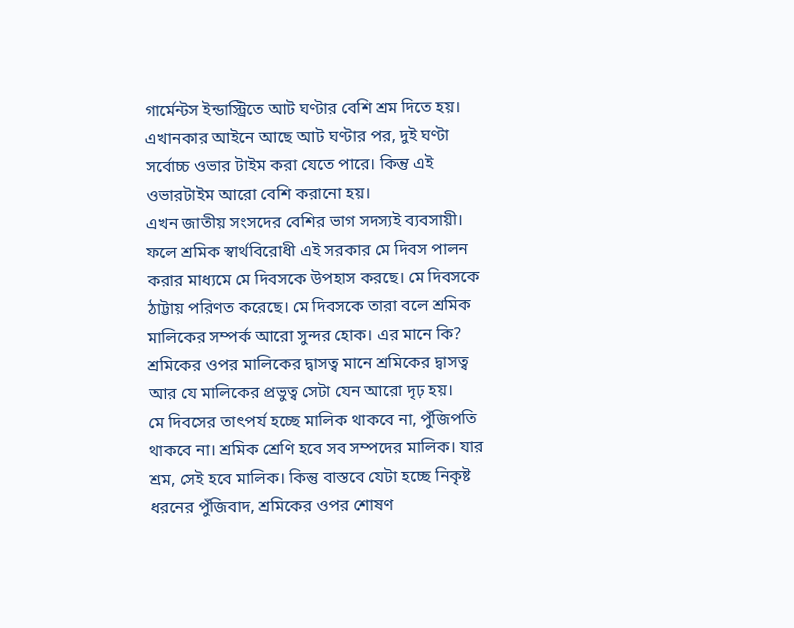গার্মেন্টস ইন্ডাস্ট্রিতে আট ঘণ্টার বেশি শ্রম দিতে হয়। এখানকার আইনে আছে আট ঘণ্টার পর, দুই ঘণ্টা সর্বোচ্চ ওভার টাইম করা যেতে পারে। কিন্তু এই ওভারটাইম আরো বেশি করানো হয়।
এখন জাতীয় সংসদের বেশির ভাগ সদস্যই ব্যবসায়ী। ফলে শ্রমিক স্বার্থবিরোধী এই সরকার মে দিবস পালন করার মাধ্যমে মে দিবসকে উপহাস করছে। মে দিবসকে ঠাট্টায় পরিণত করেছে। মে দিবসকে তারা বলে শ্রমিক মালিকের সম্পর্ক আরো সুন্দর হোক। এর মানে কি? শ্রমিকের ওপর মালিকের দ্বাসত্ব মানে শ্রমিকের দ্বাসত্ব আর যে মালিকের প্রভুত্ব সেটা যেন আরো দৃঢ় হয়।
মে দিবসের তাৎপর্য হচ্ছে মালিক থাকবে না, পুঁজিপতি থাকবে না। শ্রমিক শ্রেণি হবে সব সম্পদের মালিক। যার শ্রম, সেই হবে মালিক। কিন্তু বাস্তবে যেটা হচ্ছে নিকৃষ্ট ধরনের পুঁজিবাদ, শ্রমিকের ওপর শোষণ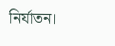নির্যাতন।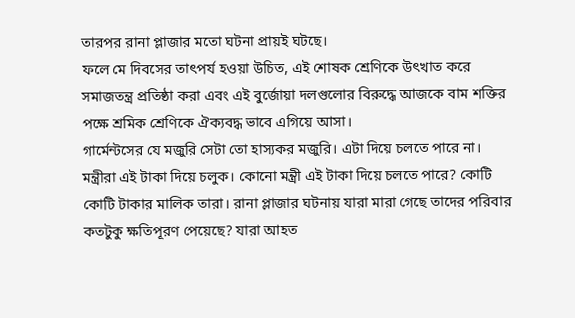তারপর রানা প্লাজার মতো ঘটনা প্রায়ই ঘটছে।
ফলে মে দিবসের তাৎপর্য হওয়া উচিত, এই শোষক শ্রেণিকে উৎখাত করে সমাজতন্ত্র প্রতিষ্ঠা করা এবং এই বুর্জোয়া দলগুলোর বিরুদ্ধে আজকে বাম শক্তির পক্ষে শ্রমিক শ্রেণিকে ঐক্যবদ্ধ ভাবে এগিয়ে আসা।
গার্মেন্টসের যে মজুরি সেটা তো হাস্যকর মজুরি। এটা দিয়ে চলতে পারে না। মন্ত্রীরা এই টাকা দিয়ে চলুক। কোনো মন্ত্রী এই টাকা দিয়ে চলতে পারে? কোটি কোটি টাকার মালিক তারা। রানা প্লাজার ঘটনায় যারা মারা গেছে তাদের পরিবার কতটুকু ক্ষতিপূরণ পেয়েছে? যারা আহত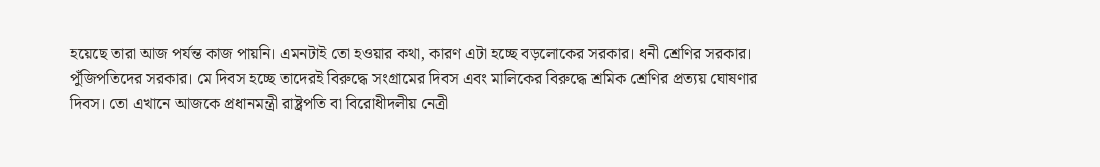হয়েছে তারা আজ পর্যন্ত কাজ পায়নি। এমনটাই তো হওয়ার কথা, কারণ এটা হচ্ছে বড়লোকের সরকার। ধনী শ্রেণির সরকার। পুঁজিপতিদের সরকার। মে দিবস হচ্ছে তাদেরই বিরুদ্ধে সংগ্রামের দিবস এবং মালিকের বিরুদ্ধে শ্রমিক শ্রেণির প্রত্যয় ঘোষণার দিবস। তো এখানে আজকে প্রধানমন্ত্রী রাষ্ট্রপতি বা বিরোধীদলীয় নেত্রী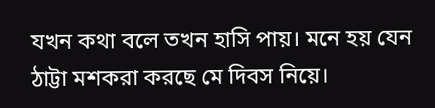যখন কথা বলে তখন হাসি পায়। মনে হয় যেন ঠাট্টা মশকরা করছে মে দিবস নিয়ে।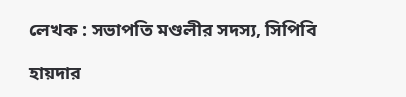লেখক : সভাপতি মণ্ডলীর সদস্য, সিপিবি

হায়দার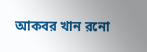আকবর খান রনো